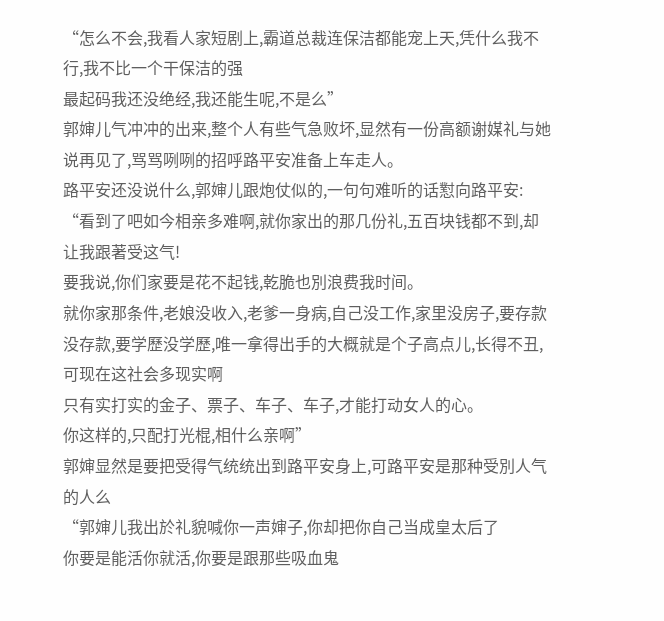“怎么不会,我看人家短剧上,霸道总裁连保洁都能宠上天,凭什么我不行,我不比一个干保洁的强
最起码我还没绝经,我还能生呢,不是么”
郭婶儿气冲冲的出来,整个人有些气急败坏,显然有一份高额谢媒礼与她说再见了,骂骂咧咧的招呼路平安准备上车走人。
路平安还没说什么,郭婶儿跟炮仗似的,一句句难听的话懟向路平安:
“看到了吧如今相亲多难啊,就你家出的那几份礼,五百块钱都不到,却让我跟著受这气!
要我说,你们家要是花不起钱,乾脆也別浪费我时间。
就你家那条件,老娘没收入,老爹一身病,自己没工作,家里没房子,要存款没存款,要学歷没学歷,唯一拿得出手的大概就是个子高点儿,长得不丑,可现在这社会多现实啊
只有实打实的金子、票子、车子、车子,才能打动女人的心。
你这样的,只配打光棍,相什么亲啊”
郭婶显然是要把受得气统统出到路平安身上,可路平安是那种受別人气的人么
“郭婶儿我出於礼貌喊你一声婶子,你却把你自己当成皇太后了
你要是能活你就活,你要是跟那些吸血鬼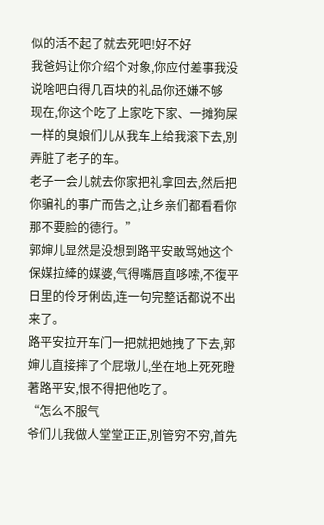似的活不起了就去死吧!好不好
我爸妈让你介绍个对象,你应付差事我没说啥吧白得几百块的礼品你还嫌不够
现在,你这个吃了上家吃下家、一摊狗屎一样的臭娘们儿从我车上给我滚下去,別弄脏了老子的车。
老子一会儿就去你家把礼拿回去,然后把你骗礼的事广而告之,让乡亲们都看看你那不要脸的德行。”
郭婶儿显然是没想到路平安敢骂她这个保媒拉縴的媒婆,气得嘴唇直哆嗦,不復平日里的伶牙俐齿,连一句完整话都说不出来了。
路平安拉开车门一把就把她拽了下去,郭婶儿直接摔了个屁墩儿,坐在地上死死瞪著路平安,恨不得把他吃了。
“怎么不服气
爷们儿我做人堂堂正正,別管穷不穷,首先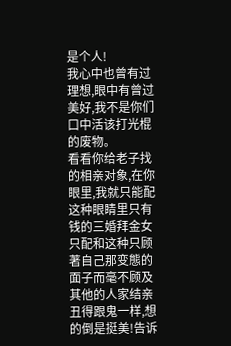是个人!
我心中也曾有过理想,眼中有曾过美好,我不是你们口中活该打光棍的废物。
看看你给老子找的相亲对象,在你眼里,我就只能配这种眼睛里只有钱的三婚拜金女只配和这种只顾著自己那变態的面子而毫不顾及其他的人家结亲
丑得跟鬼一样,想的倒是挺美!告诉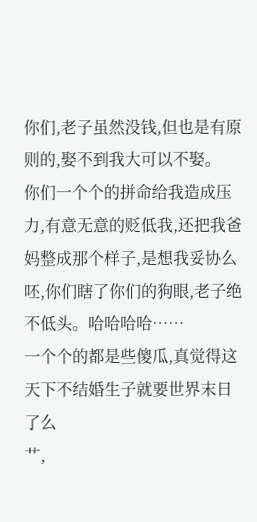你们,老子虽然没钱,但也是有原则的,娶不到我大可以不娶。
你们一个个的拼命给我造成压力,有意无意的贬低我,还把我爸妈整成那个样子,是想我妥协么
呸,你们瞎了你们的狗眼,老子绝不低头。哈哈哈哈……
一个个的都是些傻瓜,真觉得这天下不结婚生子就要世界末日了么
艹,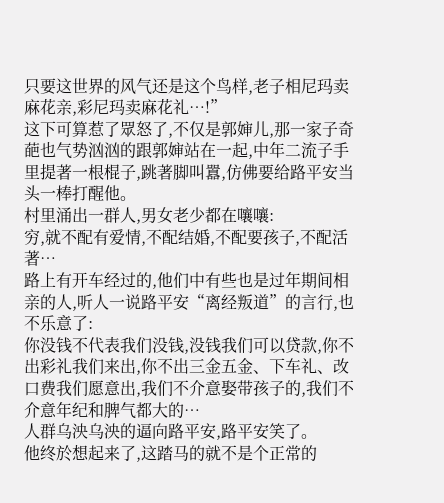只要这世界的风气还是这个鸟样,老子相尼玛卖麻花亲,彩尼玛卖麻花礼…!”
这下可算惹了眾怒了,不仅是郭婶儿,那一家子奇葩也气势汹汹的跟郭婶站在一起,中年二流子手里提著一根棍子,跳著脚叫囂,仿佛要给路平安当头一棒打醒他。
村里涌出一群人,男女老少都在嚷嚷:
穷,就不配有爱情,不配结婚,不配要孩子,不配活著…
路上有开车经过的,他们中有些也是过年期间相亲的人,听人一说路平安“离经叛道”的言行,也不乐意了:
你没钱不代表我们没钱,没钱我们可以贷款,你不出彩礼我们来出,你不出三金五金、下车礼、改口费我们愿意出,我们不介意娶带孩子的,我们不介意年纪和脾气都大的…
人群乌泱乌泱的逼向路平安,路平安笑了。
他终於想起来了,这踏马的就不是个正常的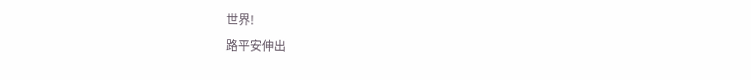世界!
路平安伸出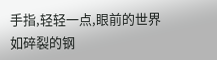手指,轻轻一点,眼前的世界如碎裂的钢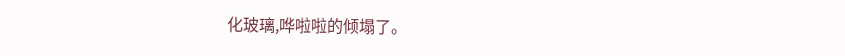化玻璃,哗啦啦的倾塌了。